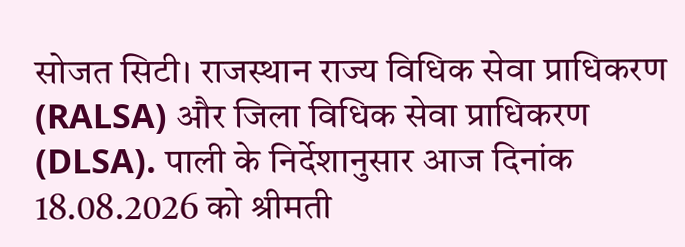सोजत सिटी। राजस्थान राज्य विधिक सेवा प्राधिकरण (RALSA) और जिला विधिक सेवा प्राधिकरण (DLSA). पाली के निर्देशानुसार आज दिनांक 18.08.2026 को श्रीमती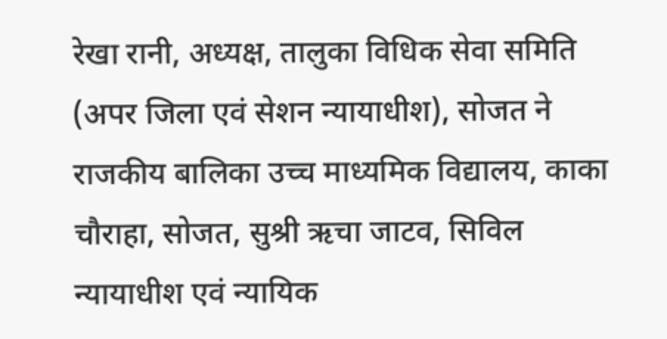रेखा रानी, अध्यक्ष, तालुका विधिक सेवा समिति (अपर जिला एवं सेशन न्यायाधीश), सोजत ने राजकीय बालिका उच्च माध्यमिक विद्यालय, काका चौराहा, सोजत, सुश्री ऋचा जाटव, सिविल न्यायाधीश एवं न्यायिक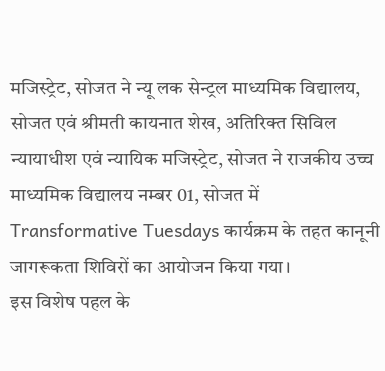मजिस्ट्रेट, सोजत ने न्यू लक सेन्ट्रल माध्यमिक विद्यालय, सोजत एवं श्रीमती कायनात शेख, अतिरिक्त सिविल न्यायाधीश एवं न्यायिक मजिस्ट्रेट, सोजत ने राजकीय उच्च माध्यमिक विद्यालय नम्बर 01, सोजत में Transformative Tuesdays कार्यक्रम के तहत कानूनी जागरूकता शिविरों का आयोजन किया गया।
इस विशेष पहल के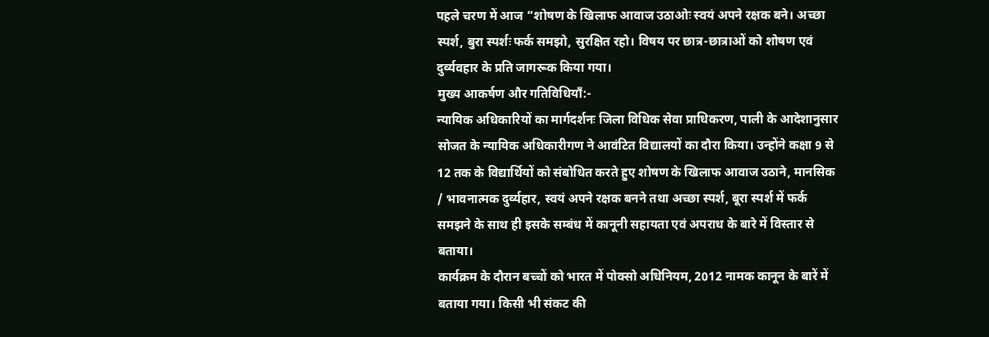पहले चरण में आज “शोषण के खिलाफ आवाज उठाओः स्वयं अपने रक्षक बने। अच्छा स्पर्श, बुरा स्पर्शः फर्क समझो, सुरक्षित रहो। विषय पर छात्र-छात्राओं को शोषण एवं दुर्व्यवहार के प्रति जागरूक किया गया।
मुख्य आकर्षण और गतिविधियाँ:-
न्यायिक अधिकारियों का मार्गदर्शनः जिला विधिक सेवा प्राधिकरण, पाली के आदेशानुसार सोजत के न्यायिक अधिकारीगण ने आवंटित विद्यालयों का दौरा किया। उन्होंने कक्षा 9 से 12 तक के विद्यार्थियों को संबोधित करते हुए शोषण के खिलाफ आवाज उठाने, मानसिक / भावनात्मक दुर्व्यहार, स्वयं अपने रक्षक बनने तथा अच्छा स्पर्श, बूरा स्पर्श में फर्क समझने के साथ ही इसके सम्बंध में कानूनी सहायता एवं अपराध के बारे में विस्तार से बताया।
कार्यक्रम के दौरान बच्चों को भारत में पोक्सो अधिनियम, 2012 नामक कानून के बारें में बताया गया। किसी भी संकट की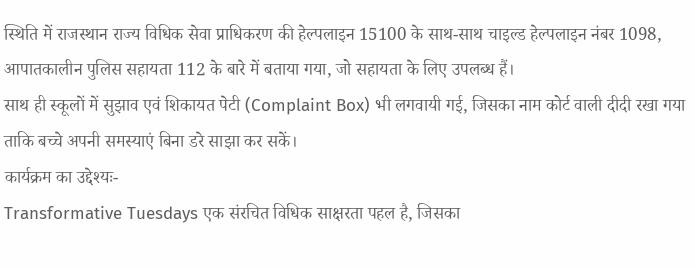स्थिति में राजस्थान राज्य विधिक सेवा प्राधिकरण की हेल्पलाइन 15100 के साथ-साथ चाइल्ड हेल्पलाइन नंबर 1098, आपातकालीन पुलिस सहायता 112 के बारे में बताया गया, जो सहायता के लिए उपलब्ध हैं।
साथ ही स्कूलों में सुझाव एवं शिकायत पेटी (Complaint Box) भी लगवायी गई, जिसका नाम कोर्ट वाली दीदी रखा गया ताकि बच्चे अपनी समस्याएं बिना डरे साझा कर सकें।
कार्यक्रम का उद्देश्यः-
Transformative Tuesdays एक संरचित विधिक साक्षरता पहल है, जिसका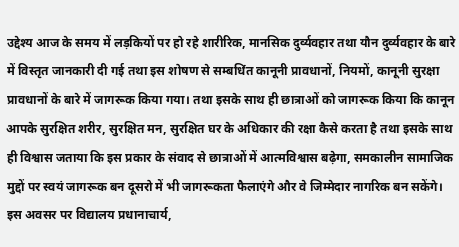उद्देश्य आज के समय में लड़कियों पर हो रहे शारीरिक, मानसिक दुर्व्यवहार तथा यौन दुर्व्यवहार के बारे में विस्तृत जानकारी दी गई तथा इस शोषण से सम्बधिंत कानूनी प्रावधानों, नियमों, कानूनी सुरक्षा प्रावधानों के बारे में जागरूक किया गया। तथा इसके साथ ही छात्राओं को जागरूक किया कि कानून आपके सुरक्षित शरीर, सुरक्षित मन, सुरक्षित घर के अधिकार की रक्षा कैसे करता है तथा इसके साथ ही विश्वास जताया कि इस प्रकार के संवाद से छात्राओं में आत्मविश्वास बढ़ेगा, समकालीन सामाजिक मुद्दों पर स्वयं जागरूक बन दूसरो में भी जागरूकता फैलाएंगे और वे जिम्मेदार नागरिक बन सकेंगे।
इस अवसर पर विद्यालय प्रधानाचार्य,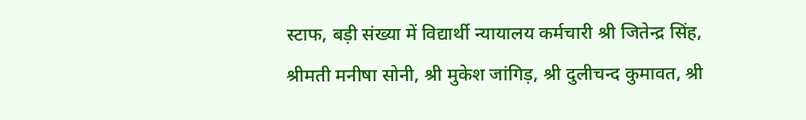स्टाफ, बड़ी संख्या में विद्यार्थी न्यायालय कर्मचारी श्री जितेन्द्र सिंह, श्रीमती मनीषा सोनी, श्री मुकेश जांगिड़, श्री दुलीचन्द कुमावत, श्री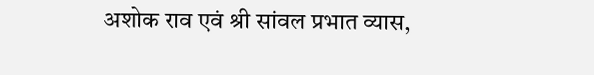अशोक राव एवं श्री सांवल प्रभात व्यास,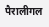पैरालीगल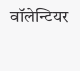वॉलेन्टियर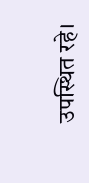उपस्थित रहे।